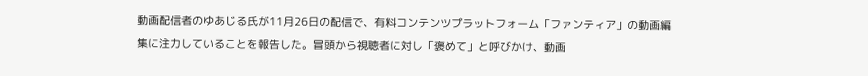動画配信者のゆあじる氏が11月26日の配信で、有料コンテンツプラットフォーム「ファンティア」の動画編集に注力していることを報告した。冒頭から視聴者に対し「褒めて」と呼びかけ、動画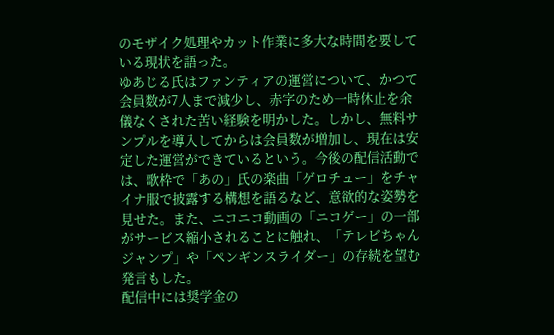のモザイク処理やカット作業に多大な時間を要している現状を語った。
ゆあじる氏はファンティアの運営について、かつて会員数が7人まで減少し、赤字のため一時休止を余儀なくされた苦い経験を明かした。しかし、無料サンプルを導入してからは会員数が増加し、現在は安定した運営ができているという。今後の配信活動では、歌枠で「あの」氏の楽曲「ゲロチュー」をチャイナ服で披露する構想を語るなど、意欲的な姿勢を見せた。また、ニコニコ動画の「ニコゲー」の一部がサービス縮小されることに触れ、「テレビちゃんジャンプ」や「ペンギンスライダー」の存続を望む発言もした。
配信中には奨学金の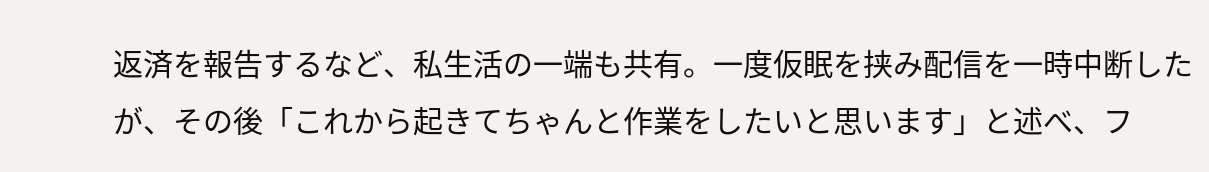返済を報告するなど、私生活の一端も共有。一度仮眠を挟み配信を一時中断したが、その後「これから起きてちゃんと作業をしたいと思います」と述べ、フ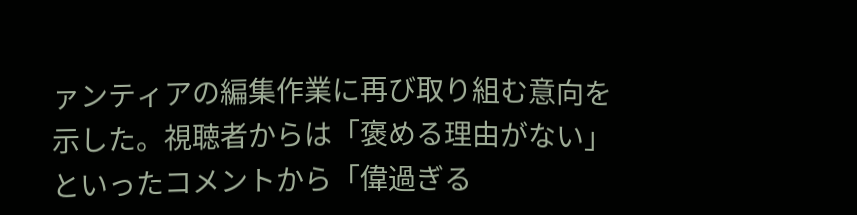ァンティアの編集作業に再び取り組む意向を示した。視聴者からは「褒める理由がない」といったコメントから「偉過ぎる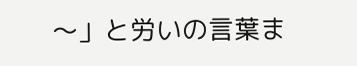〜」と労いの言葉ま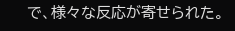で、様々な反応が寄せられた。